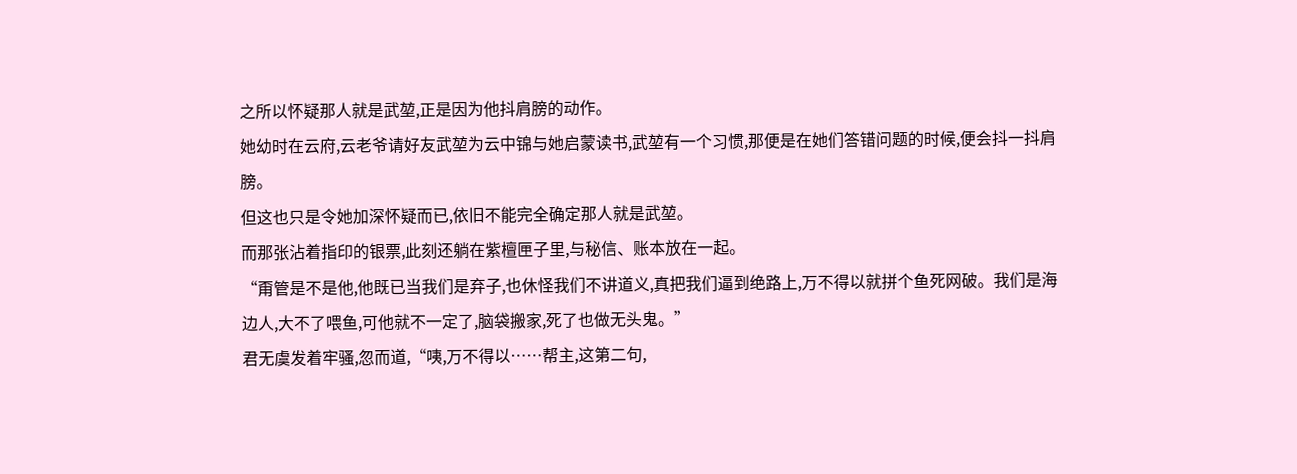之所以怀疑那人就是武堃,正是因为他抖肩膀的动作。
她幼时在云府,云老爷请好友武堃为云中锦与她启蒙读书,武堃有一个习惯,那便是在她们答错问题的时候,便会抖一抖肩膀。
但这也只是令她加深怀疑而已,依旧不能完全确定那人就是武堃。
而那张沾着指印的银票,此刻还躺在紫檀匣子里,与秘信、账本放在一起。
“甭管是不是他,他既已当我们是弃子,也休怪我们不讲道义,真把我们逼到绝路上,万不得以就拼个鱼死网破。我们是海边人,大不了喂鱼,可他就不一定了,脑袋搬家,死了也做无头鬼。”
君无虞发着牢骚,忽而道,“咦,万不得以……帮主,这第二句,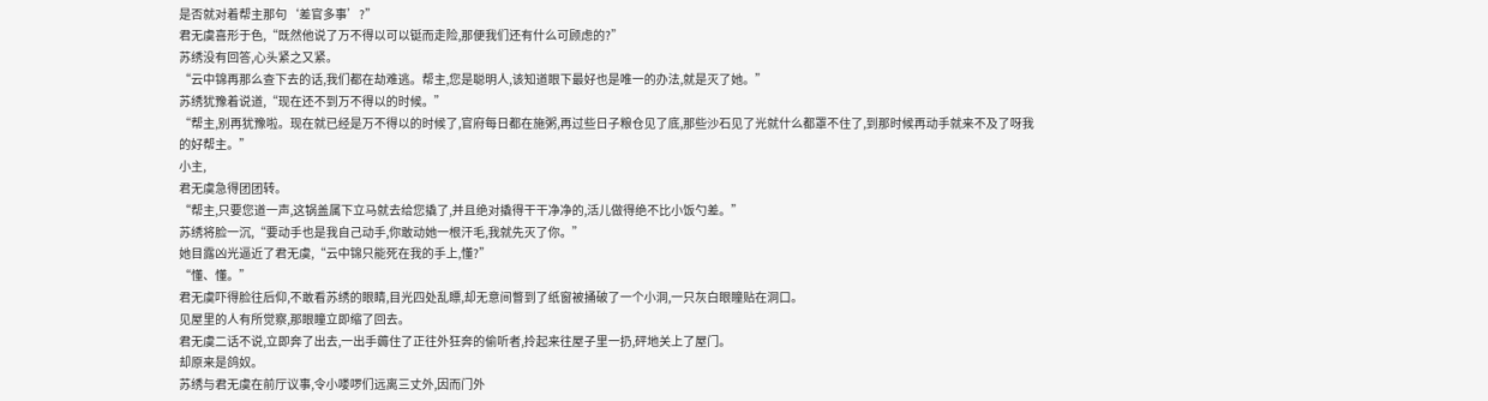是否就对着帮主那句‘差官多事’?”
君无虞喜形于色,“既然他说了万不得以可以铤而走险,那便我们还有什么可顾虑的?”
苏绣没有回答,心头紧之又紧。
“云中锦再那么查下去的话,我们都在劫难逃。帮主,您是聪明人,该知道眼下最好也是唯一的办法,就是灭了她。”
苏绣犹豫着说道,“现在还不到万不得以的时候。”
“帮主,别再犹豫啦。现在就已经是万不得以的时候了,官府每日都在施粥,再过些日子粮仓见了底,那些沙石见了光就什么都罩不住了,到那时候再动手就来不及了呀我的好帮主。”
小主,
君无虞急得团团转。
“帮主,只要您道一声,这锅盖属下立马就去给您撬了,并且绝对撬得干干净净的,活儿做得绝不比小饭勺差。”
苏绣将脸一沉,“要动手也是我自己动手,你敢动她一根汗毛,我就先灭了你。”
她目露凶光逼近了君无虞,“云中锦只能死在我的手上,懂?”
“懂、懂。”
君无虞吓得脸往后仰,不敢看苏绣的眼睛,目光四处乱瞟,却无意间瞥到了纸窗被捅破了一个小洞,一只灰白眼瞳贴在洞口。
见屋里的人有所觉察,那眼瞳立即缩了回去。
君无虞二话不说,立即奔了出去,一出手薅住了正往外狂奔的偷听者,拎起来往屋子里一扔,砰地关上了屋门。
却原来是鸽奴。
苏绣与君无虞在前厅议事,令小喽啰们远离三丈外,因而门外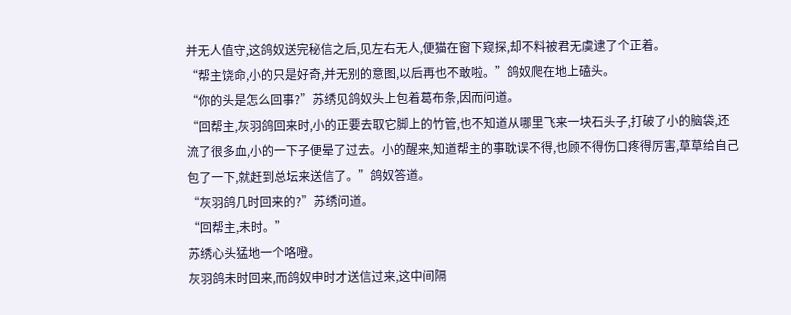并无人值守,这鸽奴送完秘信之后,见左右无人,便猫在窗下窥探,却不料被君无虞逮了个正着。
“帮主饶命,小的只是好奇,并无别的意图,以后再也不敢啦。”鸽奴爬在地上磕头。
“你的头是怎么回事?”苏绣见鸽奴头上包着葛布条,因而问道。
“回帮主,灰羽鸽回来时,小的正要去取它脚上的竹管,也不知道从哪里飞来一块石头子,打破了小的脑袋,还流了很多血,小的一下子便晕了过去。小的醒来,知道帮主的事耽误不得,也顾不得伤口疼得厉害,草草给自己包了一下,就赶到总坛来送信了。”鸽奴答道。
“灰羽鸽几时回来的?”苏绣问道。
“回帮主,未时。”
苏绣心头猛地一个咯噔。
灰羽鸽未时回来,而鸽奴申时才送信过来,这中间隔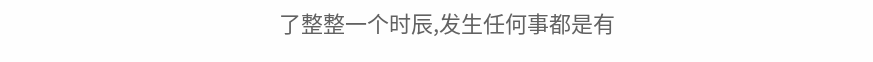了整整一个时辰,发生任何事都是有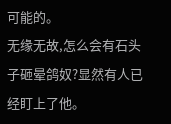可能的。
无缘无故,怎么会有石头子砸晕鸽奴?显然有人已经盯上了他。